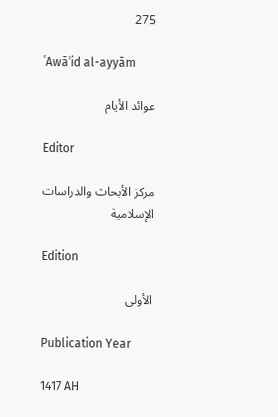275

ʿAwāʾid al-ayyām

عوائد الأيام

Editor

مركز الأبحاث والدراسات الإسلامية

Edition

الأولى

Publication Year

1417 AH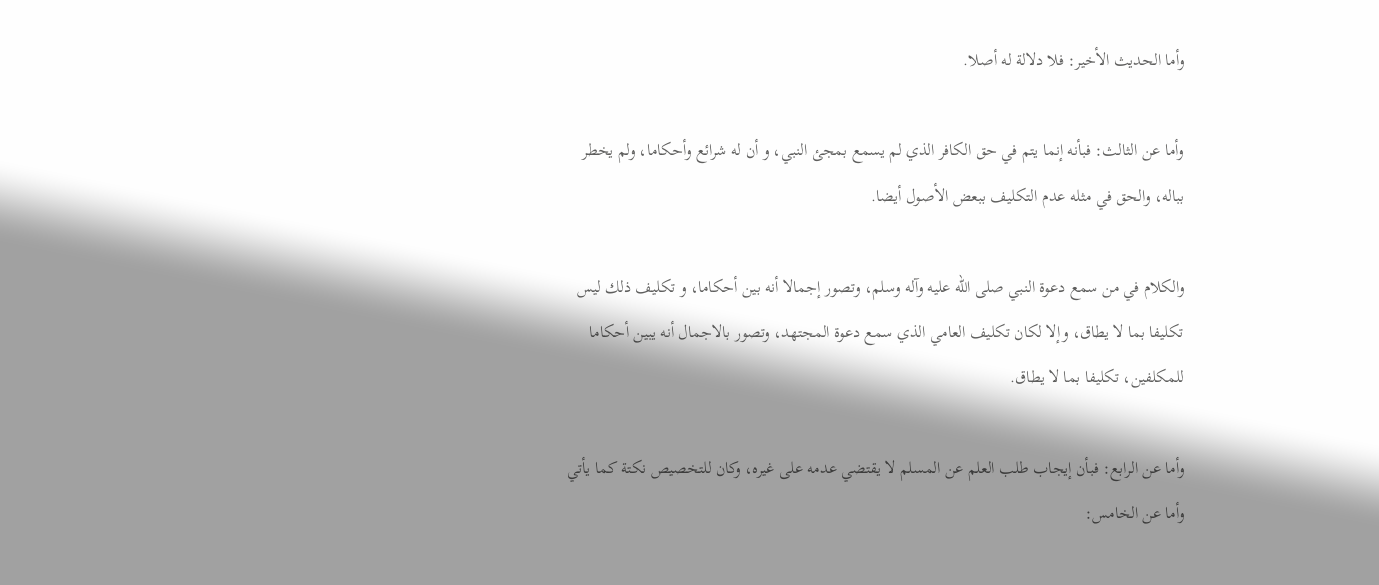وأما الحديث الأخير: فلا دلالة له أصلا.

وأما عن الثالث: فبأنه إنما يتم في حق الكافر الذي لم يسمع بمجئ النبي، و أن له شرائع وأحكاما، ولم يخطر بباله، والحق في مثله عدم التكليف ببعض الأصول أيضا.

والكلام في من سمع دعوة النبي صلى الله عليه وآله وسلم، وتصور إجمالا أنه بين أحكاما، و تكليف ذلك ليس تكليفا بما لا يطاق، وإلا لكان تكليف العامي الذي سمع دعوة المجتهد، وتصور بالاجمال أنه يبين أحكاما للمكلفين، تكليفا بما لا يطاق.

وأما عن الرابع: فبأن إيجاب طلب العلم عن المسلم لا يقتضي عدمه على غيره، وكان للتخصيص نكتة كما يأتي وأما عن الخامس: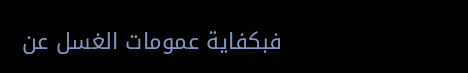فبكفاية عمومات الغسل عن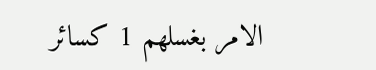الامر بغسلهم 1 كسائر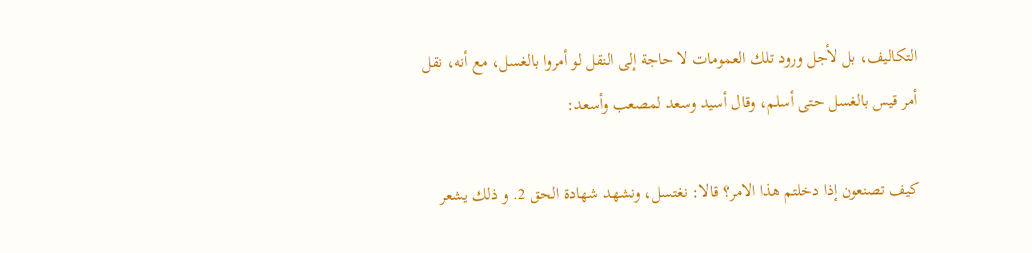التكاليف، بل لأجل ورود تلك العمومات لا حاجة إلى النقل لو أمروا بالغسل، مع أنه، نقل أمر قيس بالغسل حتى أسلم، وقال أسيد وسعد لمصعب وأسعد:

كيف تصنعون إذا دخلتم هذا الامر؟ قالا: نغتسل، ونشهد شهادة الحق 2. و ذلك يشعر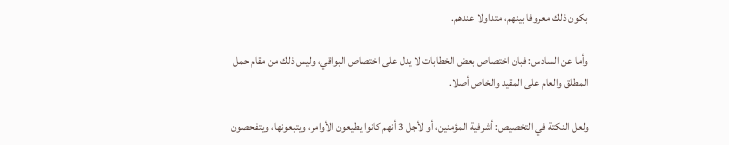بكون ذلك معروفا بينهم، متداولا عندهم.

وأما عن السادس: فبان اختصاص بعض الخطابات لا يدل على اختصاص البواقي، وليس ذلك من مقام حمل المطلق والعام على المقيد والخاص أصلا.

ولعل النكتة في التخصيص: أشرفية المؤمنين، أو لأجل 3 أنهم كانوا يطيعون الأوامر، ويتبعونها، ويتفحصون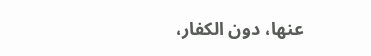عنها، دون الكفار،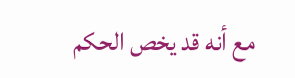مع أنه قد يخص الحكم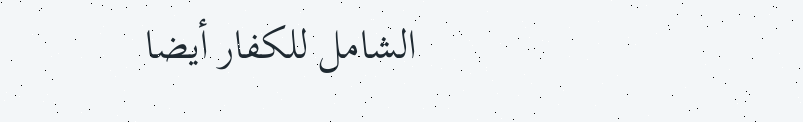الشامل للكفار أيضا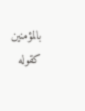بالمؤمنين كقوله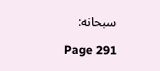سبحانه:

Page 291